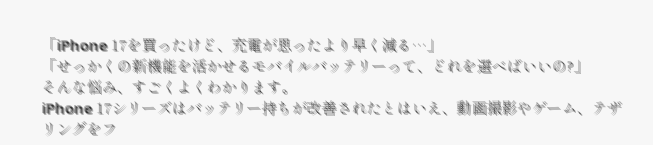「iPhone 17を買ったけど、充電が思ったより早く減る…」
「せっかくの新機能を活かせるモバイルバッテリーって、どれを選べばいいの?」
そんな悩み、すごくよくわかります。
iPhone 17シリーズはバッテリー持ちが改善されたとはいえ、動画撮影やゲーム、テザリングをフ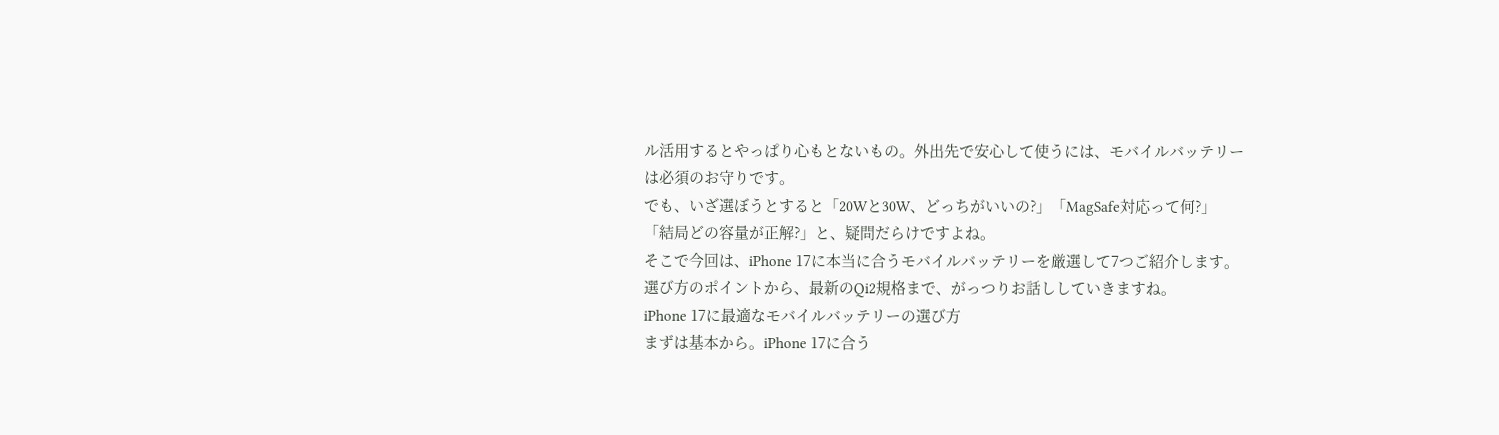ル活用するとやっぱり心もとないもの。外出先で安心して使うには、モバイルバッテリーは必須のお守りです。
でも、いざ選ぼうとすると「20Wと30W、どっちがいいの?」「MagSafe対応って何?」「結局どの容量が正解?」と、疑問だらけですよね。
そこで今回は、iPhone 17に本当に合うモバイルバッテリーを厳選して7つご紹介します。選び方のポイントから、最新のQi2規格まで、がっつりお話ししていきますね。
iPhone 17に最適なモバイルバッテリーの選び方
まずは基本から。iPhone 17に合う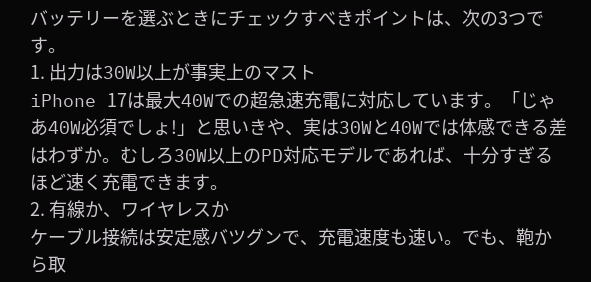バッテリーを選ぶときにチェックすべきポイントは、次の3つです。
1. 出力は30W以上が事実上のマスト
iPhone 17は最大40Wでの超急速充電に対応しています。「じゃあ40W必須でしょ!」と思いきや、実は30Wと40Wでは体感できる差はわずか。むしろ30W以上のPD対応モデルであれば、十分すぎるほど速く充電できます。
2. 有線か、ワイヤレスか
ケーブル接続は安定感バツグンで、充電速度も速い。でも、鞄から取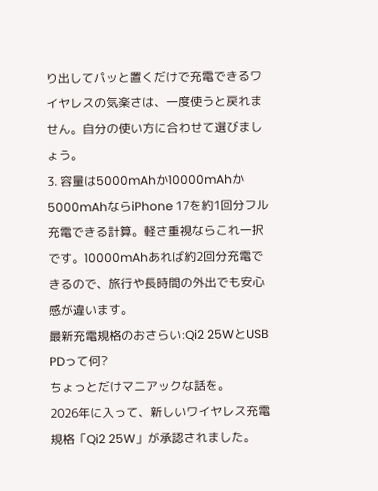り出してパッと置くだけで充電できるワイヤレスの気楽さは、一度使うと戻れません。自分の使い方に合わせて選びましょう。
3. 容量は5000mAhか10000mAhか
5000mAhならiPhone 17を約1回分フル充電できる計算。軽さ重視ならこれ一択です。10000mAhあれば約2回分充電できるので、旅行や長時間の外出でも安心感が違います。
最新充電規格のおさらい:Qi2 25WとUSB PDって何?
ちょっとだけマニアックな話を。
2026年に入って、新しいワイヤレス充電規格「Qi2 25W」が承認されました。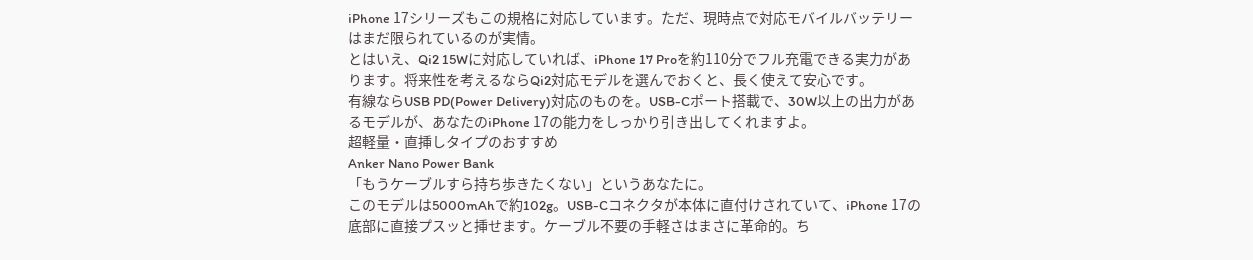iPhone 17シリーズもこの規格に対応しています。ただ、現時点で対応モバイルバッテリーはまだ限られているのが実情。
とはいえ、Qi2 15Wに対応していれば、iPhone 17 Proを約110分でフル充電できる実力があります。将来性を考えるならQi2対応モデルを選んでおくと、長く使えて安心です。
有線ならUSB PD(Power Delivery)対応のものを。USB-Cポート搭載で、30W以上の出力があるモデルが、あなたのiPhone 17の能力をしっかり引き出してくれますよ。
超軽量・直挿しタイプのおすすめ
Anker Nano Power Bank
「もうケーブルすら持ち歩きたくない」というあなたに。
このモデルは5000mAhで約102g。USB-Cコネクタが本体に直付けされていて、iPhone 17の底部に直接プスッと挿せます。ケーブル不要の手軽さはまさに革命的。ち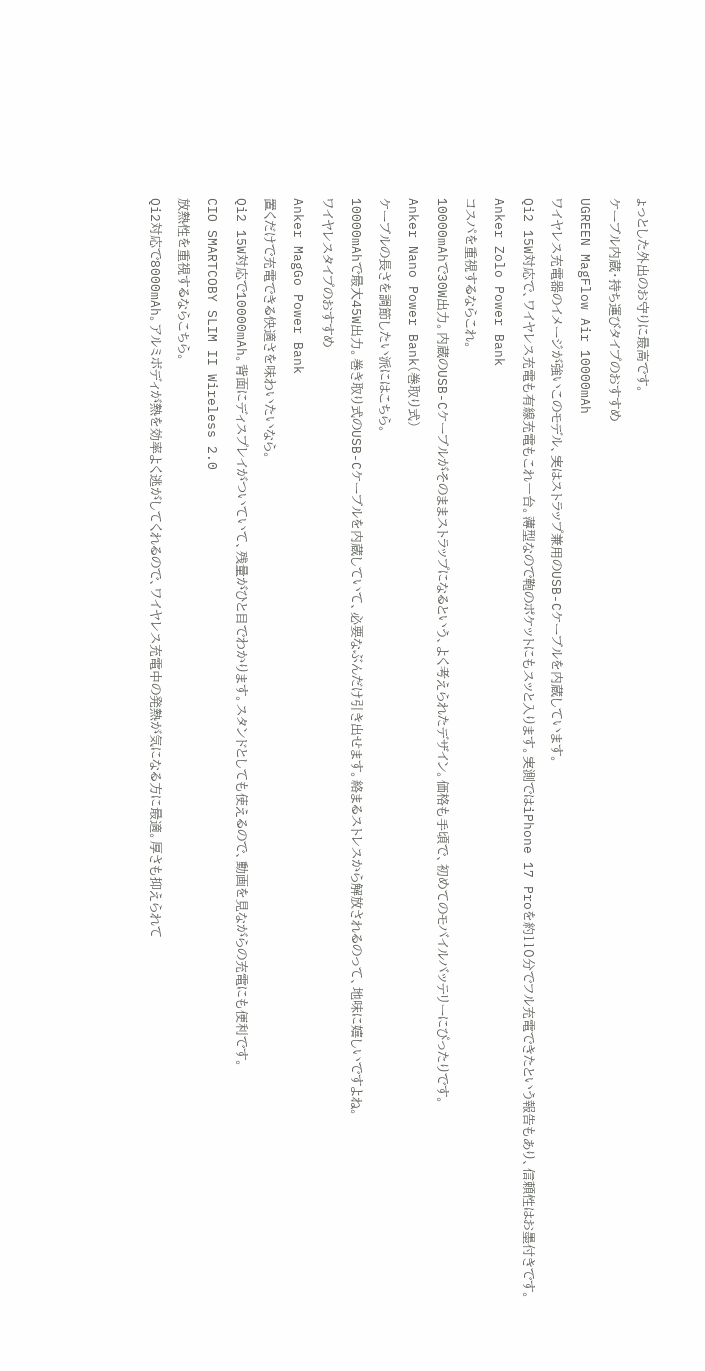ょっとした外出のお守りに最高です。
ケーブル内蔵・持ち運びタイプのおすすめ
UGREEN MagFlow Air 10000mAh
ワイヤレス充電器のイメージが強いこのモデル、実はストラップ兼用のUSB-Cケーブルを内蔵しています。
Qi2 15W対応で、ワイヤレス充電も有線充電もこれ一台。薄型なので鞄のポケットにもスッと入ります。実測ではiPhone 17 Proを約110分でフル充電できたという報告もあり、信頼性はお墨付きです。
Anker Zolo Power Bank
コスパを重視するならこれ。
10000mAhで30W出力。内蔵のUSB-Cケーブルがそのままストラップになるという、よく考えられたデザイン。価格も手頃で、初めてのモバイルバッテリーにぴったりです。
Anker Nano Power Bank(巻取り式)
ケーブルの長さを調節したい派にはこちら。
10000mAhで最大45W出力。巻き取り式のUSB-Cケーブルを内蔵していて、必要なぶんだけ引き出せます。絡まるストレスから解放されるのって、地味に嬉しいですよね。
ワイヤレスタイプのおすすめ
Anker MagGo Power Bank
置くだけで充電できる快適さを味わいたいなら。
Qi2 15W対応で10000mAh。背面にディスプレイがついていて、残量がひと目でわかります。スタンドとしても使えるので、動画を見ながらの充電にも便利です。
CIO SMARTCOBY SLIM II Wireless 2.0
放熱性を重視するならこちら。
Qi2対応で8000mAh。アルミボディが熱を効率よく逃がしてくれるので、ワイヤレス充電中の発熱が気になる方に最適。厚さも抑えられて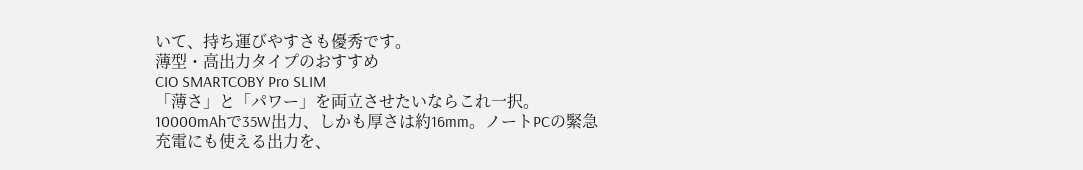いて、持ち運びやすさも優秀です。
薄型・高出力タイプのおすすめ
CIO SMARTCOBY Pro SLIM
「薄さ」と「パワー」を両立させたいならこれ一択。
10000mAhで35W出力、しかも厚さは約16mm。ノートPCの緊急充電にも使える出力を、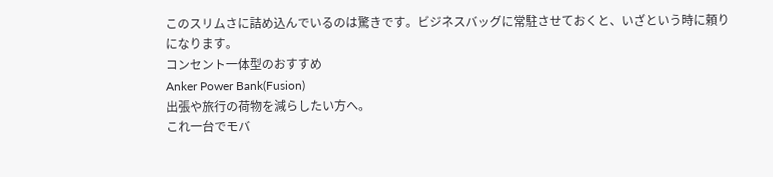このスリムさに詰め込んでいるのは驚きです。ビジネスバッグに常駐させておくと、いざという時に頼りになります。
コンセント一体型のおすすめ
Anker Power Bank(Fusion)
出張や旅行の荷物を減らしたい方へ。
これ一台でモバ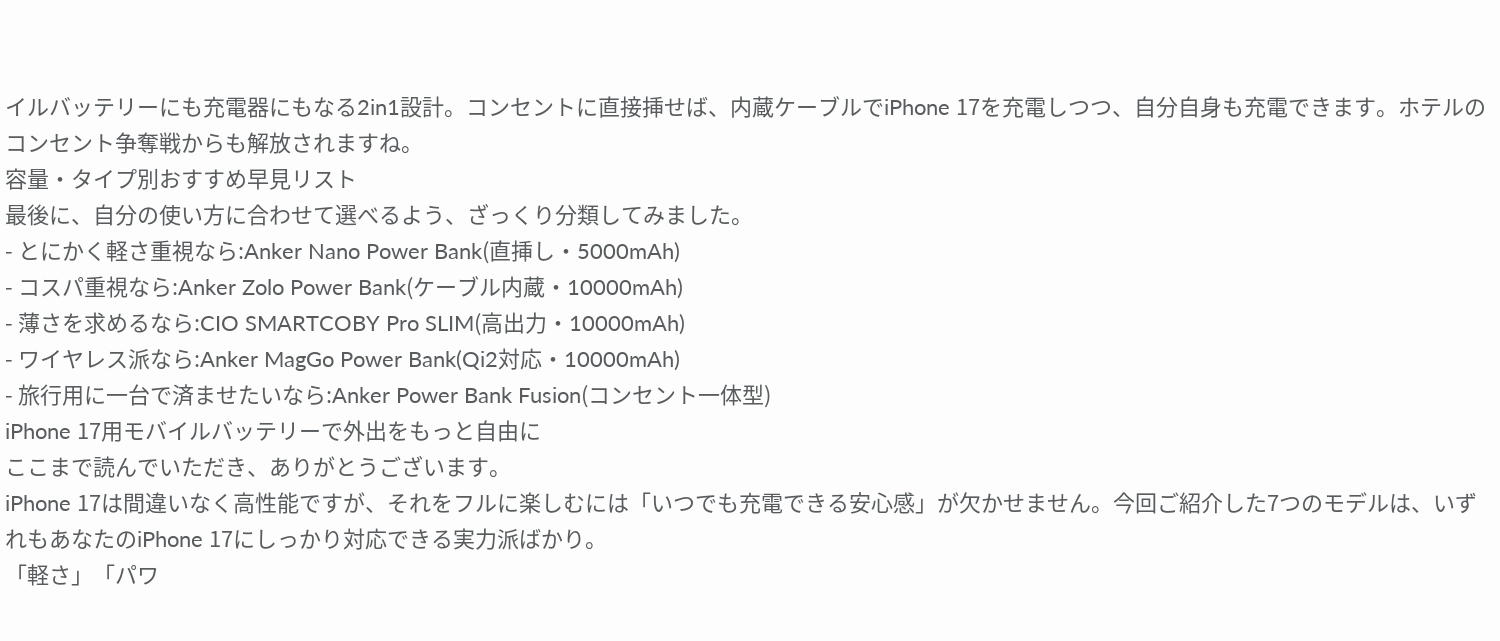イルバッテリーにも充電器にもなる2in1設計。コンセントに直接挿せば、内蔵ケーブルでiPhone 17を充電しつつ、自分自身も充電できます。ホテルのコンセント争奪戦からも解放されますね。
容量・タイプ別おすすめ早見リスト
最後に、自分の使い方に合わせて選べるよう、ざっくり分類してみました。
- とにかく軽さ重視なら:Anker Nano Power Bank(直挿し・5000mAh)
- コスパ重視なら:Anker Zolo Power Bank(ケーブル内蔵・10000mAh)
- 薄さを求めるなら:CIO SMARTCOBY Pro SLIM(高出力・10000mAh)
- ワイヤレス派なら:Anker MagGo Power Bank(Qi2対応・10000mAh)
- 旅行用に一台で済ませたいなら:Anker Power Bank Fusion(コンセント一体型)
iPhone 17用モバイルバッテリーで外出をもっと自由に
ここまで読んでいただき、ありがとうございます。
iPhone 17は間違いなく高性能ですが、それをフルに楽しむには「いつでも充電できる安心感」が欠かせません。今回ご紹介した7つのモデルは、いずれもあなたのiPhone 17にしっかり対応できる実力派ばかり。
「軽さ」「パワ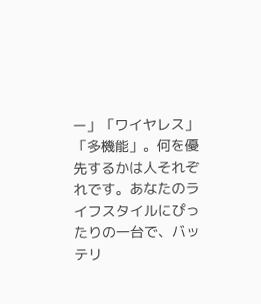ー」「ワイヤレス」「多機能」。何を優先するかは人それぞれです。あなたのライフスタイルにぴったりの一台で、バッテリ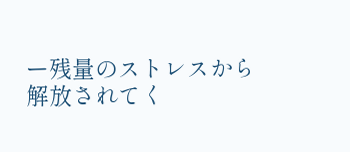ー残量のストレスから解放されてく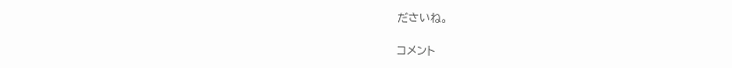ださいね。

コメント